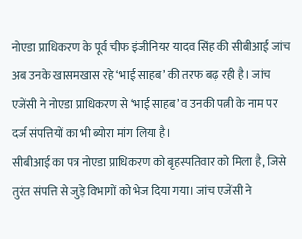नोएडा प्राधिकरण के पूर्व चीफ इंजीनियर यादव सिंह की सीबीआई जांच अब उनके खासमखास रहे ‘भाई साहब’ की तरफ बढ़ रही है। जांच एजेंसी ने नोएडा प्राधिकरण से ‘भाई साहब’ व उनकी पत्नी के नाम पर दर्ज संपत्तियों का भी ब्योरा मांग लिया है।
सीबीआई का पत्र नोएडा प्राधिकरण को बृहस्पतिवार को मिला है, जिसे तुरंत संपत्ति से जुड़े विभागों को भेज दिया गया। जांच एजेंसी ने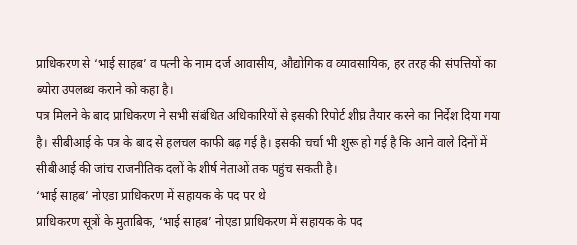प्राधिकरण से ‘भाई साहब’ व पत्नी के नाम दर्ज आवासीय, औद्योगिक व व्यावसायिक, हर तरह की संपत्तियों का ब्योरा उपलब्ध कराने को कहा है।
पत्र मिलने के बाद प्राधिकरण ने सभी संबंधित अधिकारियों से इसकी रिपोर्ट शीघ्र तैयार करने का निर्देश दिया गया है। सीबीआई के पत्र के बाद से हलचल काफी बढ़ गई है। इसकी चर्चा भी शुरू हो गई है कि आने वाले दिनों में सीबीआई की जांच राजनीतिक दलों के शीर्ष नेताओं तक पहुंच सकती है।
‘भाई साहब’ नोएडा प्राधिकरण में सहायक के पद पर थे
प्राधिकरण सूत्रों के मुताबिक, ‘भाई साहब’ नोएडा प्राधिकरण में सहायक के पद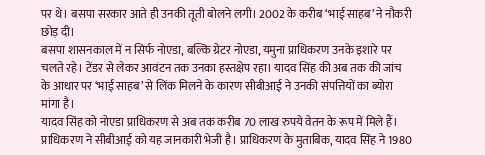पर थे। बसपा सरकार आते ही उनकी तूती बोलने लगी। 2002 के करीब ‘भाई साहब’ ने नौकरी छोड़ दी।
बसपा शासनकाल में न सिर्फ नोएडा, बल्कि ग्रेटर नोएडा, यमुना प्राधिकरण उनके इशारे पर चलते रहे। टेंडर से लेकर आवंटन तक उनका हस्तक्षेप रहा। यादव सिंह की अब तक की जांच के आधार पर ‘भाई साहब’ से लिंक मिलने के कारण सीबीआई ने उनकी संपत्तियों का ब्योरा मांगा है।
यादव सिंह को नोएडा प्राधिकरण से अब तक करीब 70 लाख रुपये वेतन के रूप में मिले हैं। प्राधिकरण ने सीबीआई को यह जानकारी भेजी है। प्राधिकरण के मुताबिक, यादव सिंह ने 1980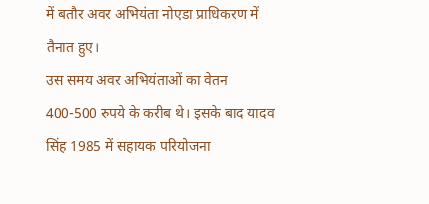में बतौर अवर अभियंता नोएडा प्राधिकरण में तैनात हुए।
उस समय अवर अभियंताओं का वेतन 400-500 रुपये के करीब थे। इसके बाद यादव सिंह 1985 में सहायक परियोजना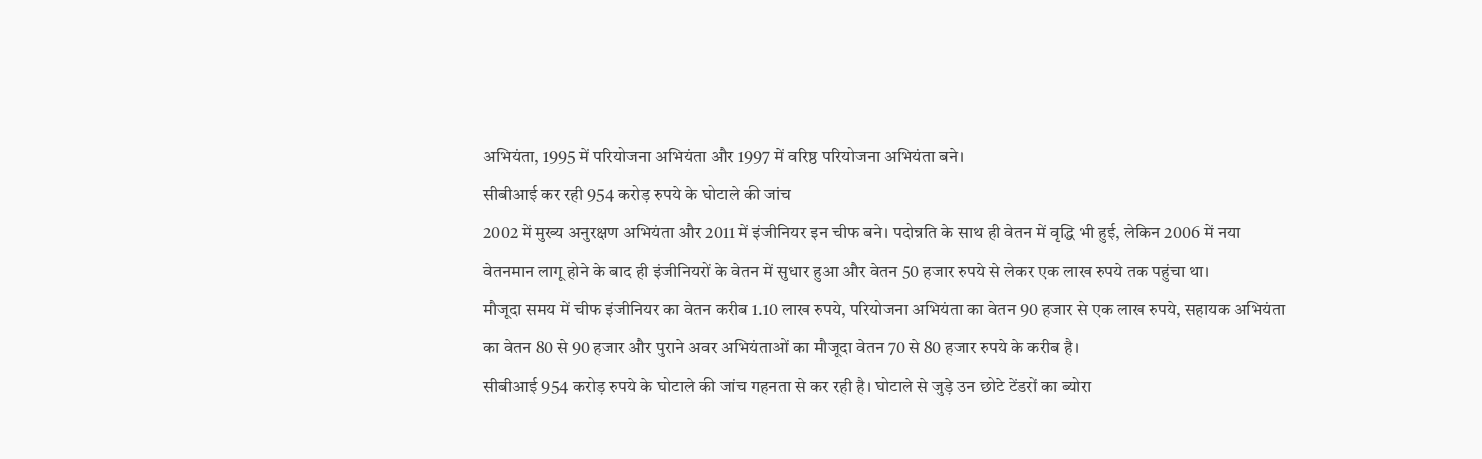अभियंता, 1995 में परियोजना अभियंता और 1997 में वरिष्ठ परियोजना अभियंता बने।
सीबीआई कर रही 954 करोड़ रुपये के घोटाले की जांच
2002 में मुख्य अनुरक्षण अभियंता और 2011 में इंजीनियर इन चीफ बने। पदोन्नति के साथ ही वेतन में वृद्धि भी हुई, लेकिन 2006 में नया वेतनमान लागू होने के बाद ही इंजीनियरों के वेतन में सुधार हुआ और वेतन 50 हजार रुपये से लेकर एक लाख रुपये तक पहुंचा था।
मौजूदा समय में चीफ इंजीनियर का वेतन करीब 1.10 लाख रुपये, परियोजना अभियंता का वेतन 90 हजार से एक लाख रुपये, सहायक अभियंता का वेतन 80 से 90 हजार और पुराने अवर अभियंताओं का मौजूदा वेतन 70 से 80 हजार रुपये के करीब है।
सीबीआई 954 करोड़ रुपये के घोटाले की जांच गहनता से कर रही है। घोटाले से जुड़े उन छोटे टेंडरों का ब्योरा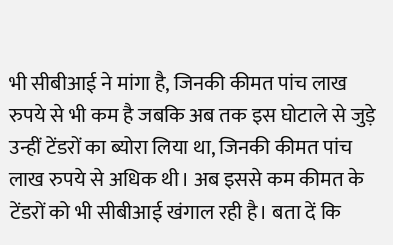भी सीबीआई ने मांगा है, जिनकी कीमत पांच लाख रुपये से भी कम है जबकि अब तक इस घोटाले से जुड़े उन्हीं टेंडरों का ब्योरा लिया था, जिनकी कीमत पांच लाख रुपये से अधिक थी। अब इससे कम कीमत के टेंडरों को भी सीबीआई खंगाल रही है। बता दें कि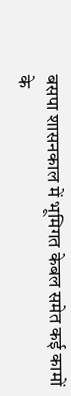बसपा शासनकाल में भूमिगत केबल समेत कई कामों के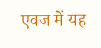एवज में यह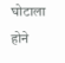घोटाला होने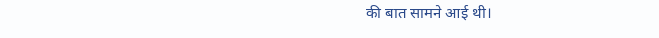की बात सामने आई थी।